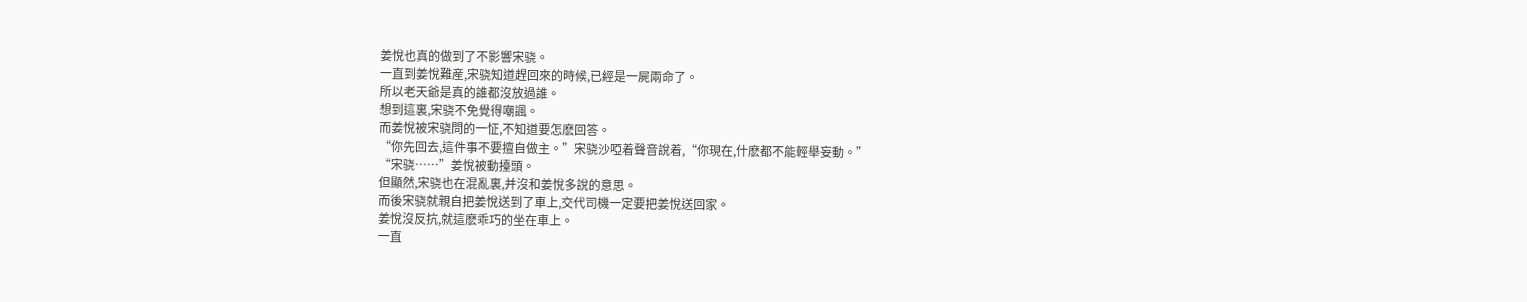姜悅也真的做到了不影響宋骁。
一直到姜悅難産,宋骁知道趕回來的時候,已經是一屍兩命了。
所以老天爺是真的誰都沒放過誰。
想到這裏,宋骁不免覺得嘲諷。
而姜悅被宋骁問的一怔,不知道要怎麽回答。
“你先回去,這件事不要擅自做主。”宋骁沙啞着聲音說着,“你現在,什麽都不能輕舉妄動。”
“宋骁……”姜悅被動擡頭。
但顯然,宋骁也在混亂裏,并沒和姜悅多說的意思。
而後宋骁就親自把姜悅送到了車上,交代司機一定要把姜悅送回家。
姜悅沒反抗,就這麽乖巧的坐在車上。
一直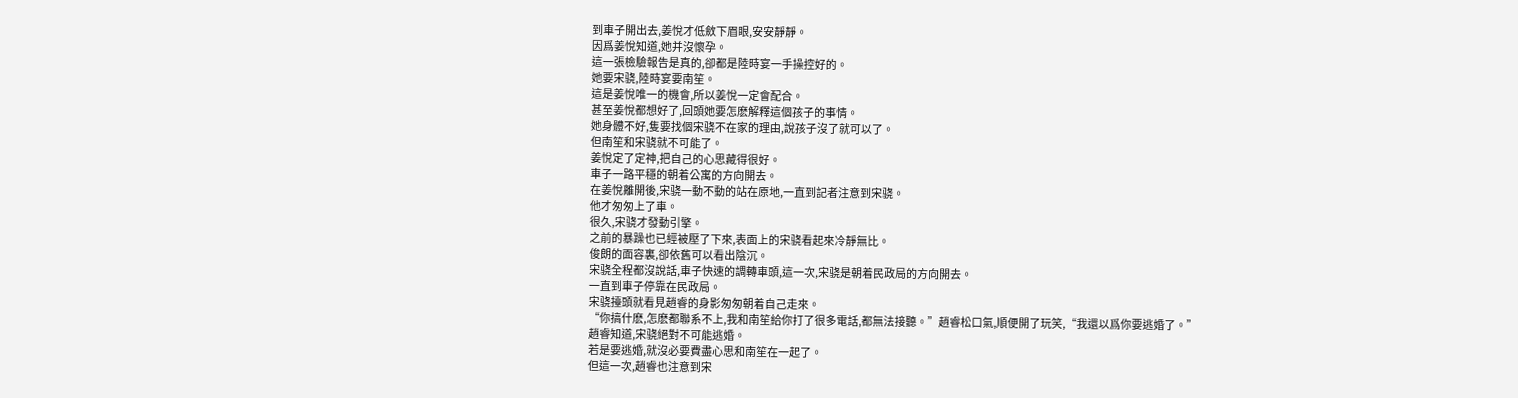到車子開出去,姜悅才低斂下眉眼,安安靜靜。
因爲姜悅知道,她并沒懷孕。
這一張檢驗報告是真的,卻都是陸時宴一手操控好的。
她要宋骁,陸時宴要南笙。
這是姜悅唯一的機會,所以姜悅一定會配合。
甚至姜悅都想好了,回頭她要怎麽解釋這個孩子的事情。
她身體不好,隻要找個宋骁不在家的理由,說孩子沒了就可以了。
但南笙和宋骁就不可能了。
姜悅定了定神,把自己的心思藏得很好。
車子一路平穩的朝着公寓的方向開去。
在姜悅離開後,宋骁一動不動的站在原地,一直到記者注意到宋骁。
他才匆匆上了車。
很久,宋骁才發動引擎。
之前的暴躁也已經被壓了下來,表面上的宋骁看起來冷靜無比。
俊朗的面容裏,卻依舊可以看出陰沉。
宋骁全程都沒說話,車子快速的調轉車頭,這一次,宋骁是朝着民政局的方向開去。
一直到車子停靠在民政局。
宋骁擡頭就看見趙睿的身影匆匆朝着自己走來。
“你搞什麽,怎麽都聯系不上,我和南笙給你打了很多電話,都無法接聽。”趙睿松口氣,順便開了玩笑,“我還以爲你要逃婚了。”
趙睿知道,宋骁絕對不可能逃婚。
若是要逃婚,就沒必要費盡心思和南笙在一起了。
但這一次,趙睿也注意到宋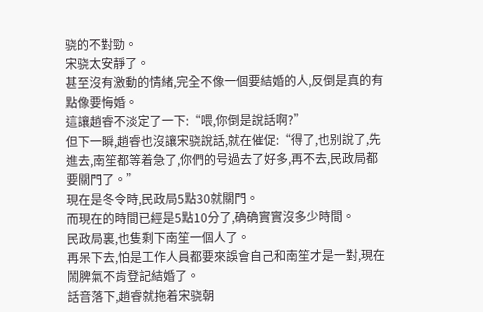骁的不對勁。
宋骁太安靜了。
甚至沒有激動的情緒,完全不像一個要結婚的人,反倒是真的有點像要悔婚。
這讓趙睿不淡定了一下:“喂,你倒是說話啊?”
但下一瞬,趙睿也沒讓宋骁說話,就在催促:“得了,也别說了,先進去,南笙都等着急了,你們的号過去了好多,再不去,民政局都要關門了。”
現在是冬令時,民政局5點30就關門。
而現在的時間已經是5點10分了,确确實實沒多少時間。
民政局裏,也隻剩下南笙一個人了。
再呆下去,怕是工作人員都要來誤會自己和南笙才是一對,現在鬧脾氣不肯登記結婚了。
話音落下,趙睿就拖着宋骁朝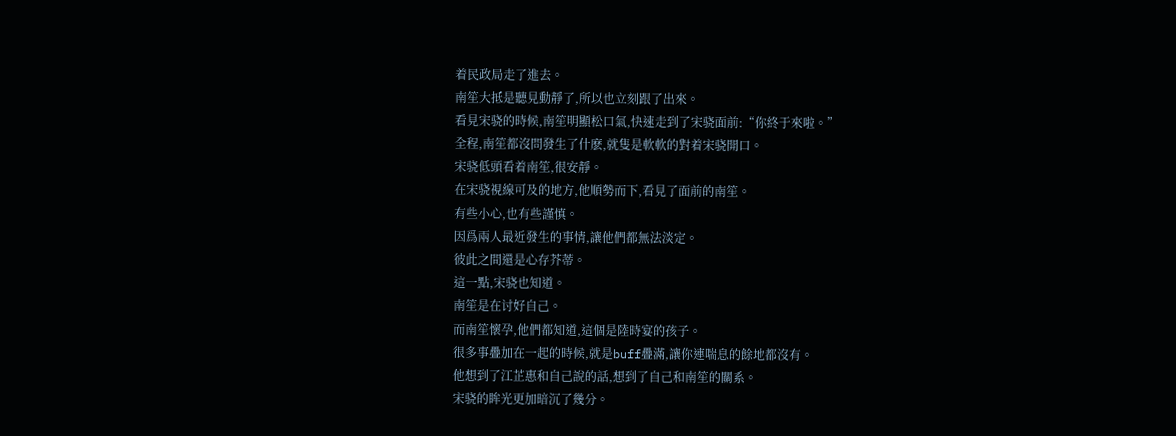着民政局走了進去。
南笙大抵是聽見動靜了,所以也立刻跟了出來。
看見宋骁的時候,南笙明顯松口氣,快速走到了宋骁面前:“你終于來啦。”
全程,南笙都沒問發生了什麽,就隻是軟軟的對着宋骁開口。
宋骁低頭看着南笙,很安靜。
在宋骁視線可及的地方,他順勢而下,看見了面前的南笙。
有些小心,也有些謹慎。
因爲兩人最近發生的事情,讓他們都無法淡定。
彼此之間還是心存芥蒂。
這一點,宋骁也知道。
南笙是在讨好自己。
而南笙懷孕,他們都知道,這個是陸時宴的孩子。
很多事疊加在一起的時候,就是buff疊滿,讓你連喘息的餘地都沒有。
他想到了江芷惠和自己說的話,想到了自己和南笙的關系。
宋骁的眸光更加暗沉了幾分。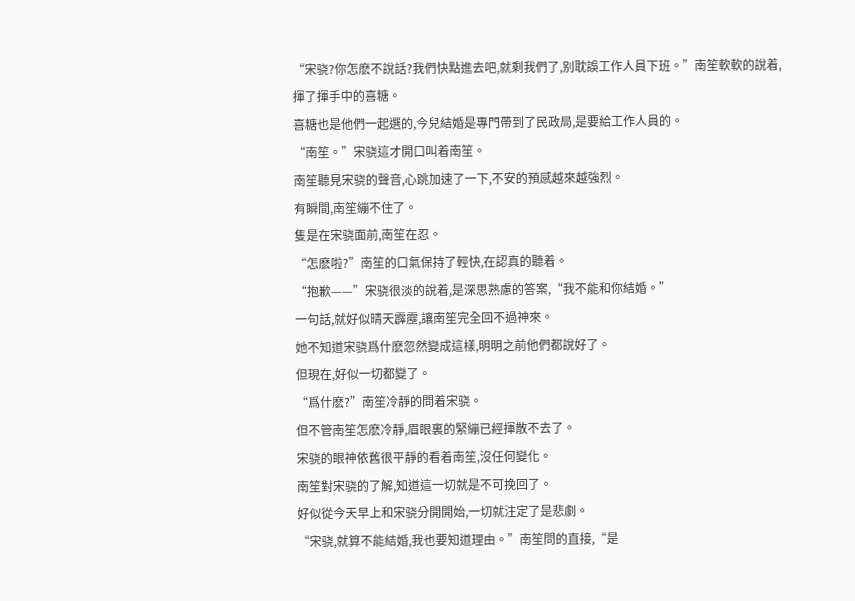“宋骁?你怎麽不說話?我們快點進去吧,就剩我們了,别耽誤工作人員下班。”南笙軟軟的說着,揮了揮手中的喜糖。
喜糖也是他們一起選的,今兒結婚是專門帶到了民政局,是要給工作人員的。
“南笙。”宋骁這才開口叫着南笙。
南笙聽見宋骁的聲音,心跳加速了一下,不安的預感越來越強烈。
有瞬間,南笙繃不住了。
隻是在宋骁面前,南笙在忍。
“怎麽啦?”南笙的口氣保持了輕快,在認真的聽着。
“抱歉——”宋骁很淡的說着,是深思熟慮的答案,“我不能和你結婚。”
一句話,就好似晴天霹靂,讓南笙完全回不過神來。
她不知道宋骁爲什麽忽然變成這樣,明明之前他們都說好了。
但現在,好似一切都變了。
“爲什麽?”南笙冷靜的問着宋骁。
但不管南笙怎麽冷靜,眉眼裏的緊繃已經揮散不去了。
宋骁的眼神依舊很平靜的看着南笙,沒任何變化。
南笙對宋骁的了解,知道這一切就是不可挽回了。
好似從今天早上和宋骁分開開始,一切就注定了是悲劇。
“宋骁,就算不能結婚,我也要知道理由。”南笙問的直接,“是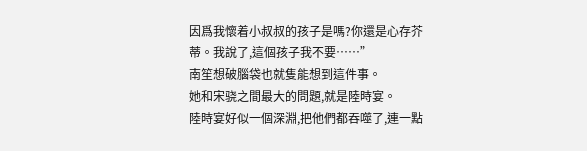因爲我懷着小叔叔的孩子是嗎?你還是心存芥蒂。我說了,這個孩子我不要……”
南笙想破腦袋也就隻能想到這件事。
她和宋骁之間最大的問題,就是陸時宴。
陸時宴好似一個深淵,把他們都吞噬了,連一點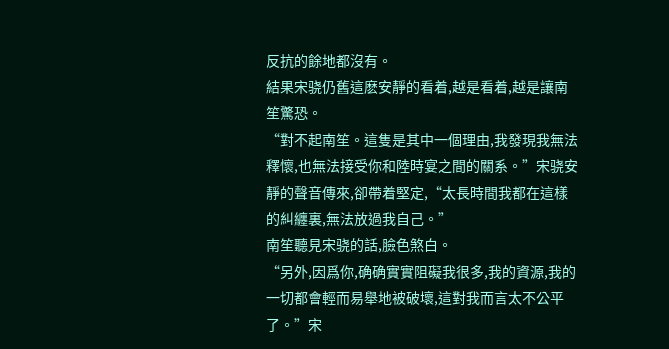反抗的餘地都沒有。
結果宋骁仍舊這麽安靜的看着,越是看着,越是讓南笙驚恐。
“對不起南笙。這隻是其中一個理由,我發現我無法釋懷,也無法接受你和陸時宴之間的關系。”宋骁安靜的聲音傳來,卻帶着堅定,“太長時間我都在這樣的糾纏裏,無法放過我自己。”
南笙聽見宋骁的話,臉色煞白。
“另外,因爲你,确确實實阻礙我很多,我的資源,我的一切都會輕而易舉地被破壞,這對我而言太不公平了。”宋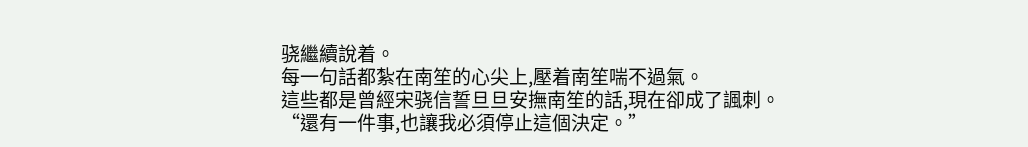骁繼續說着。
每一句話都紮在南笙的心尖上,壓着南笙喘不過氣。
這些都是曾經宋骁信誓旦旦安撫南笙的話,現在卻成了諷刺。
“還有一件事,也讓我必須停止這個決定。”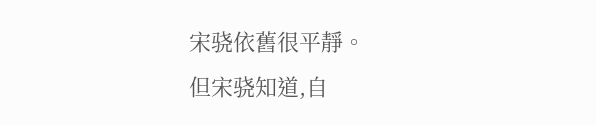宋骁依舊很平靜。
但宋骁知道,自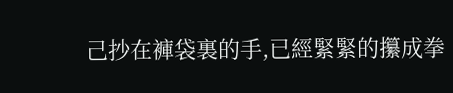己抄在褲袋裏的手,已經緊緊的攥成拳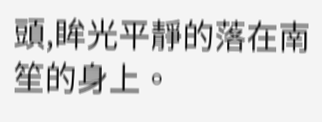頭,眸光平靜的落在南笙的身上。